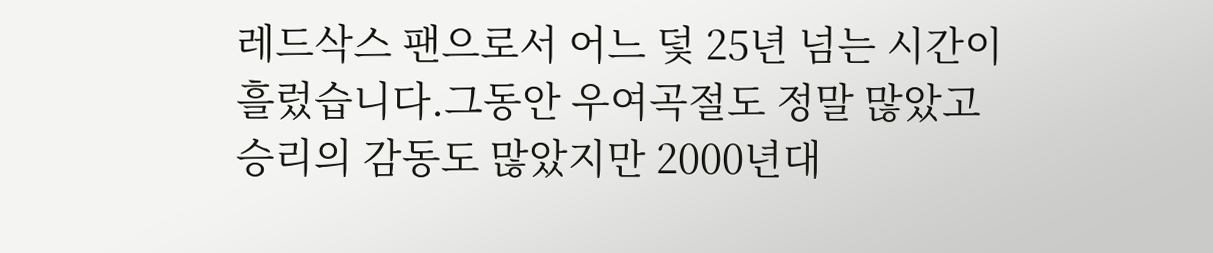레드삭스 팬으로서 어느 덫 25년 넘는 시간이 흘렀습니다.그동안 우여곡절도 정말 많았고 승리의 감동도 많았지만 2000년대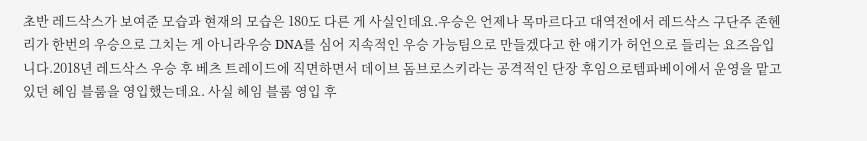초반 레드삭스가 보여준 모습과 현재의 모습은 180도 다른 게 사실인데요.우승은 언제나 목마르다고 대역전에서 레드삭스 구단주 존헨리가 한번의 우승으로 그치는 게 아니라우승 DNA를 심어 지속적인 우승 가능팀으로 만들겠다고 한 얘기가 허언으로 들리는 요즈음입니다.2018년 레드삭스 우승 후 베츠 트레이드에 직면하면서 데이브 돔브로스키라는 공격적인 단장 후임으로템파베이에서 운영을 맡고있던 헤임 블룸을 영입했는데요. 사실 헤임 블룸 영입 후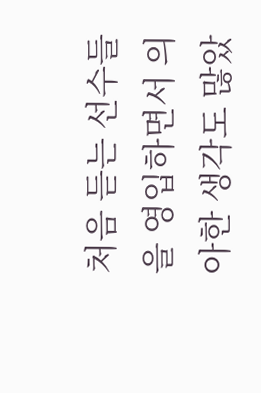처음 듣는 선수들을 영입하면서 의아한 생각도 많았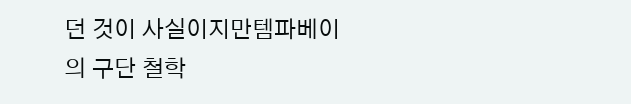던 것이 사실이지만템파베이의 구단 철학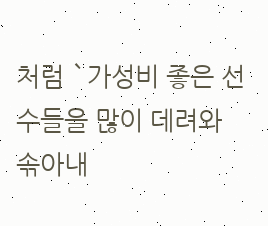처럼 `가성비 좋은 선수들을 많이 데려와 솎아내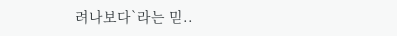려나보다`라는 믿..